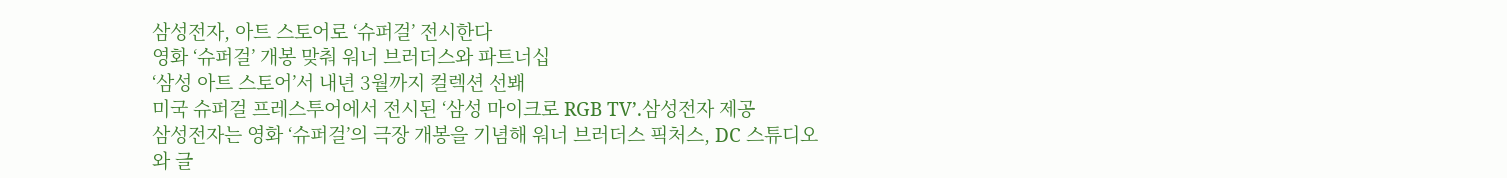삼성전자, 아트 스토어로 ‘슈퍼걸’ 전시한다
영화 ‘슈퍼걸’ 개봉 맞춰 워너 브러더스와 파트너십
‘삼성 아트 스토어’서 내년 3월까지 컬렉션 선봬
미국 슈퍼걸 프레스투어에서 전시된 ‘삼성 마이크로 RGB TV’.삼성전자 제공
삼성전자는 영화 ‘슈퍼걸’의 극장 개봉을 기념해 워너 브러더스 픽처스, DC 스튜디오와 글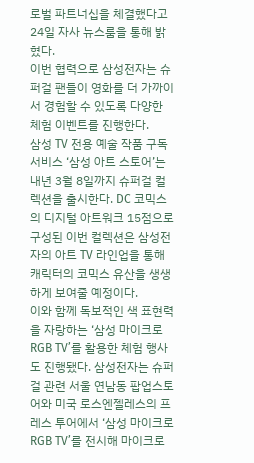로벌 파트너십을 체결했다고 24일 자사 뉴스룸을 통해 밝혔다.
이번 협력으로 삼성전자는 슈퍼걸 팬들이 영화를 더 가까이서 경험할 수 있도록 다양한 체험 이벤트를 진행한다.
삼성 TV 전용 예술 작품 구독 서비스 ‘삼성 아트 스토어’는 내년 3월 8일까지 슈퍼걸 컬렉션을 출시한다. DC 코믹스의 디지털 아트워크 15점으로 구성된 이번 컬렉션은 삼성전자의 아트 TV 라인업을 통해 캐릭터의 코믹스 유산을 생생하게 보여줄 예정이다.
이와 함께 독보적인 색 표현력을 자랑하는 ‘삼성 마이크로 RGB TV’를 활용한 체험 행사도 진행됐다. 삼성전자는 슈퍼걸 관련 서울 연남동 팝업스토어와 미국 로스엔젤레스의 프레스 투어에서 ‘삼성 마이크로 RGB TV’를 전시해 마이크로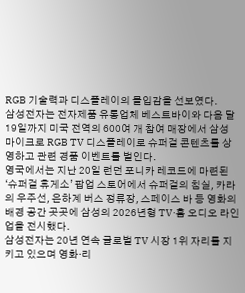RGB 기술력과 디스플레이의 몰입감을 선보였다.
삼성전자는 전자제품 유통업체 베스트바이와 다음 달 19일까지 미국 전역의 600여 개 참여 매장에서 삼성 마이크로 RGB TV 디스플레이로 슈퍼걸 콘텐츠를 상영하고 관련 경품 이벤트를 벌인다.
영국에서는 지난 20일 런던 포니카 레코드에 마련된 ‘슈퍼걸 휴게소’ 팝업 스토어에서 슈퍼걸의 침실, 카라의 우주선, 은하계 버스 정류장, 스페이스 바 등 영화의 배경 공간 곳곳에 삼성의 2026년형 TV·홈 오디오 라인업을 전시했다.
삼성전자는 20년 연속 글로벌 TV 시장 1위 자리를 지키고 있으며 영화·리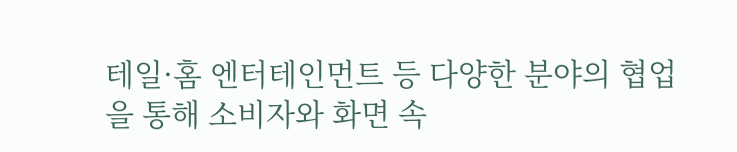테일·홈 엔터테인먼트 등 다양한 분야의 협업을 통해 소비자와 화면 속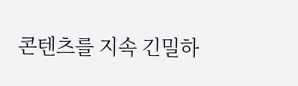콘텐츠를 지속 긴밀하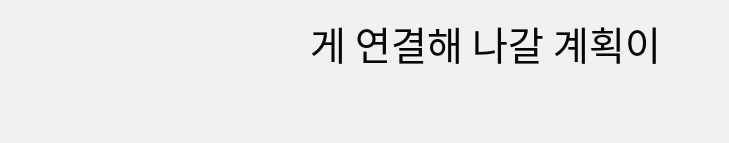게 연결해 나갈 계획이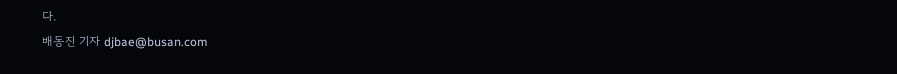다.
배동진 기자 djbae@busan.com